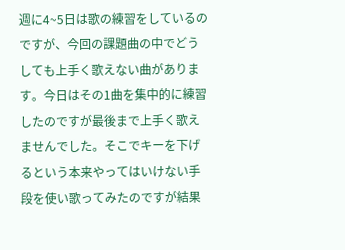週に4~5日は歌の練習をしているのですが、今回の課題曲の中でどうしても上手く歌えない曲があります。今日はその1曲を集中的に練習したのですが最後まで上手く歌えませんでした。そこでキーを下げるという本来やってはいけない手段を使い歌ってみたのですが結果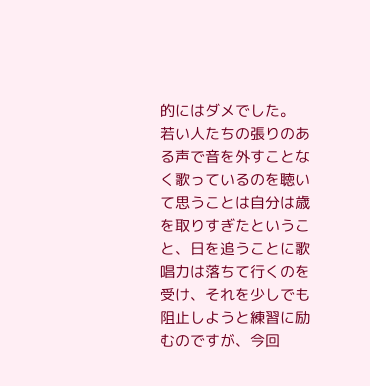的にはダメでした。
若い人たちの張りのある声で音を外すことなく歌っているのを聴いて思うことは自分は歳を取りすぎたということ、日を追うことに歌唱力は落ちて行くのを受け、それを少しでも阻止しようと練習に励むのですが、今回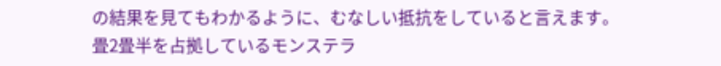の結果を見てもわかるように、むなしい抵抗をしていると言えます。
畳2畳半を占拠しているモンステラ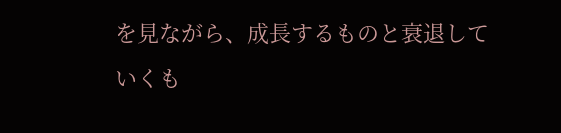を見ながら、成長するものと衰退していくも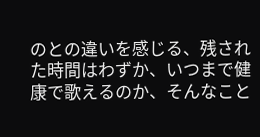のとの違いを感じる、残された時間はわずか、いつまで健康で歌えるのか、そんなこと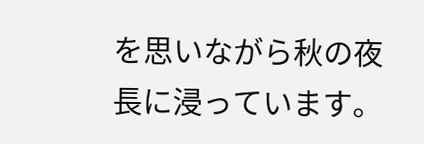を思いながら秋の夜長に浸っています。